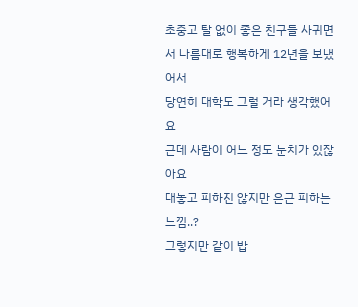초중고 탈 없이 좋은 친구들 사귀면서 나름대로 행복하게 12년을 보냈어서
당연히 대학도 그럴 거라 생각했어요
근데 사람이 어느 정도 눈치가 있잖아요
대놓고 피하진 않지만 은근 피하는 느낌..?
그렇지만 같이 밥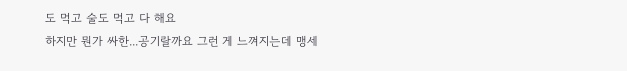도 먹고 술도 먹고 다 해요
하지만 뭔가 싸한...공기랄까요 그런 게 느껴지는데 맹세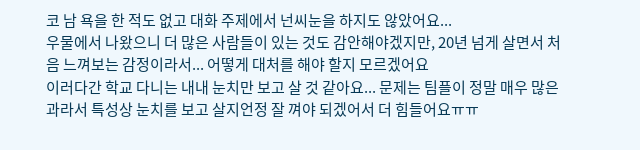코 남 욕을 한 적도 없고 대화 주제에서 넌씨눈을 하지도 않았어요...
우물에서 나왔으니 더 많은 사람들이 있는 것도 감안해야겠지만, 20년 넘게 살면서 처음 느껴보는 감정이라서... 어떻게 대처를 해야 할지 모르겠어요
이러다간 학교 다니는 내내 눈치만 보고 살 것 같아요... 문제는 팀플이 정말 매우 많은 과라서 특성상 눈치를 보고 살지언정 잘 껴야 되겠어서 더 힘들어요ㅠㅠ